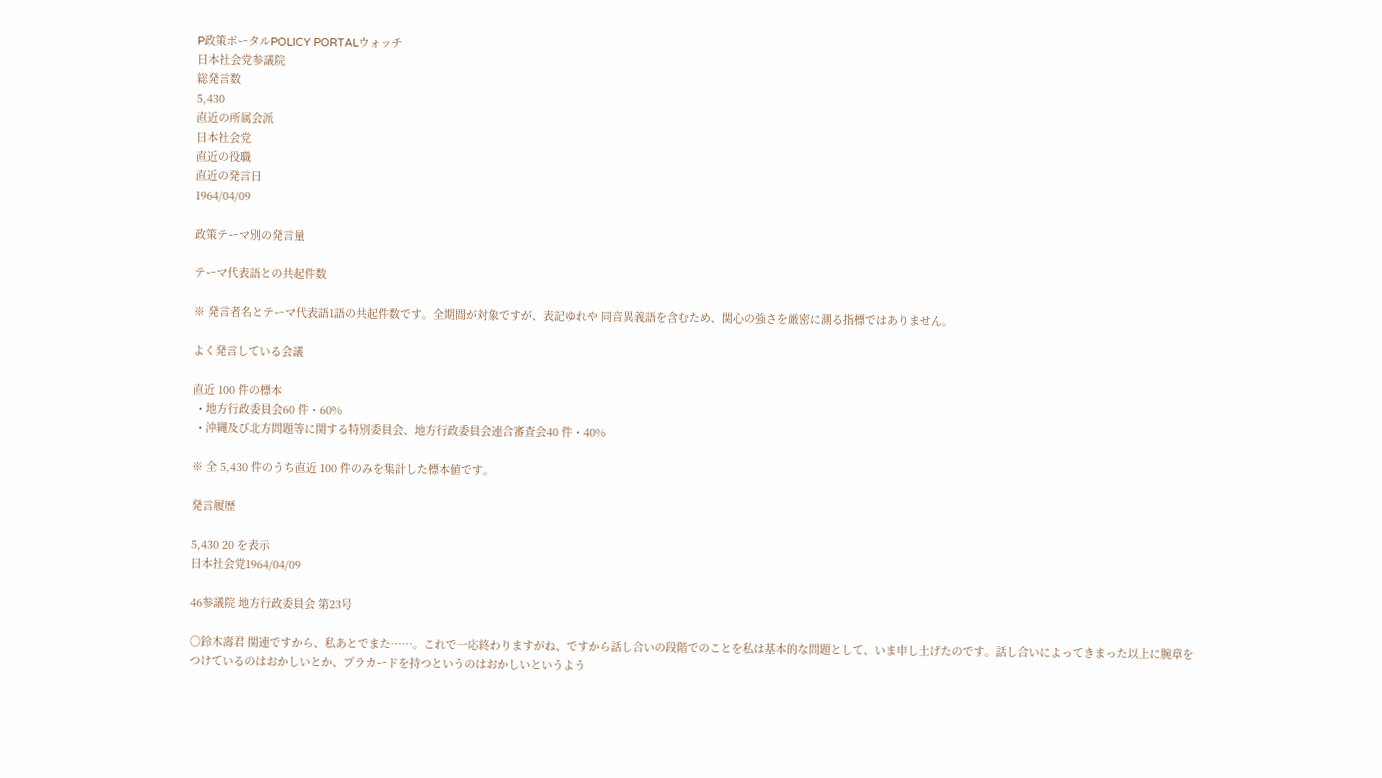P政策ポータルPOLICY PORTALウォッチ
日本社会党参議院
総発言数
5,430
直近の所属会派
日本社会党
直近の役職
直近の発言日
1964/04/09

政策テーマ別の発言量

テーマ代表語との共起件数

※ 発言者名とテーマ代表語1語の共起件数です。全期間が対象ですが、表記ゆれや 同音異義語を含むため、関心の強さを厳密に測る指標ではありません。

よく発言している会議

直近 100 件の標本
  • 地方行政委員会60 件・60%
  • 沖縄及び北方問題等に関する特別委員会、地方行政委員会連合審査会40 件・40%

※ 全 5,430 件のうち直近 100 件のみを集計した標本値です。

発言履歴

5,430 20 を表示
日本社会党1964/04/09

46参議院 地方行政委員会 第23号

○鈴木壽君 関連ですから、私あとでまた……。これで一応終わりますがね、ですから話し合いの段階でのことを私は基本的な問題として、いま申し土げたのです。話し合いによってきまった以上に腕章をつけているのはおかしいとか、プラカードを持つというのはおかしいというよう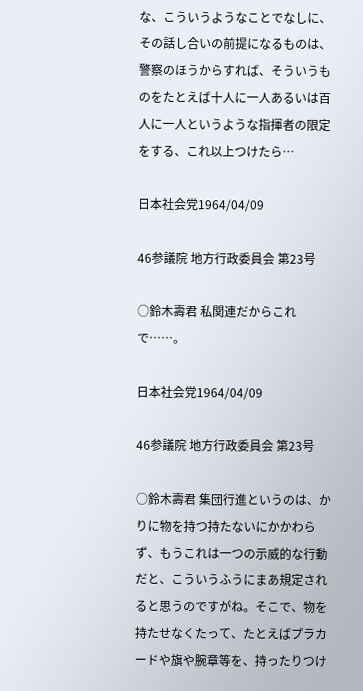な、こういうようなことでなしに、その話し合いの前提になるものは、警察のほうからすれば、そういうものをたとえば十人に一人あるいは百人に一人というような指揮者の限定をする、これ以上つけたら…

日本社会党1964/04/09

46参議院 地方行政委員会 第23号

○鈴木壽君 私関連だからこれで……。

日本社会党1964/04/09

46参議院 地方行政委員会 第23号

○鈴木壽君 集団行進というのは、かりに物を持つ持たないにかかわらず、もうこれは一つの示威的な行動だと、こういうふうにまあ規定されると思うのですがね。そこで、物を持たせなくたって、たとえばプラカードや旗や腕章等を、持ったりつけ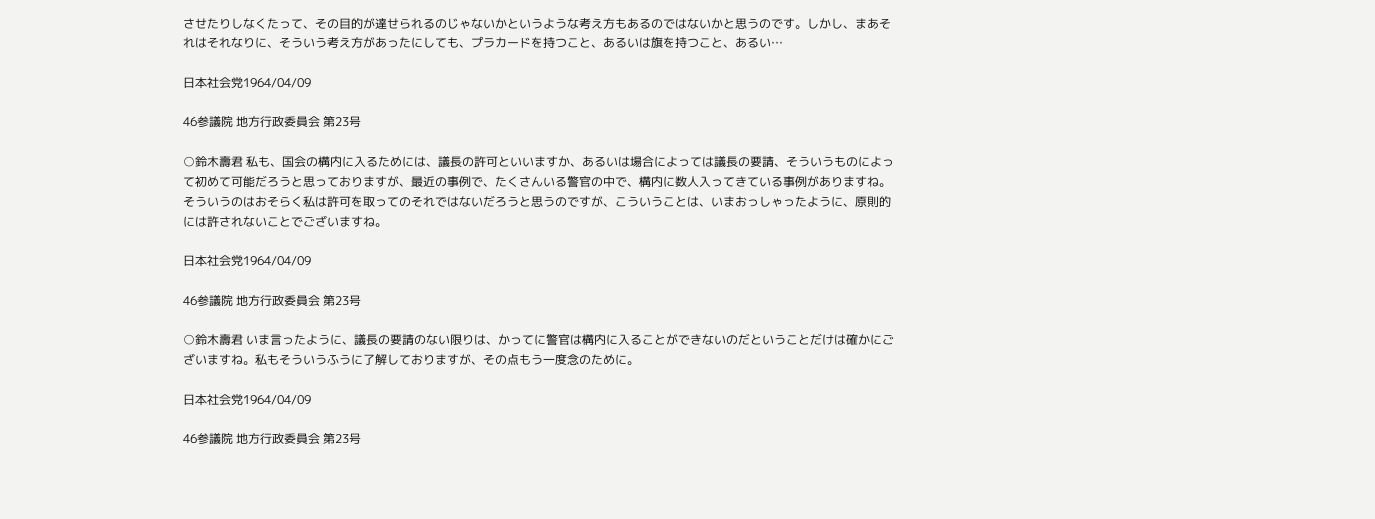させたりしなくたって、その目的が達せられるのじゃないかというような考え方もあるのではないかと思うのです。しかし、まあそれはそれなりに、そういう考え方があったにしても、プラカードを持つこと、あるいは旗を持つこと、あるい…

日本社会党1964/04/09

46参議院 地方行政委員会 第23号

○鈴木壽君 私も、国会の構内に入るためには、議長の許可といいますか、あるいは場合によっては議長の要請、そういうものによって初めて可能だろうと思っておりますが、最近の事例で、たくさんいる警官の中で、構内に数人入ってきている事例がありますね。そういうのはおそらく私は許可を取ってのそれではないだろうと思うのですが、こういうことは、いまおっしゃったように、原則的には許されないことでございますね。

日本社会党1964/04/09

46参議院 地方行政委員会 第23号

○鈴木壽君 いま言ったように、議長の要請のない限りは、かってに警官は構内に入ることができないのだということだけは確かにございますね。私もそういうふうに了解しておりますが、その点もう一度念のために。

日本社会党1964/04/09

46参議院 地方行政委員会 第23号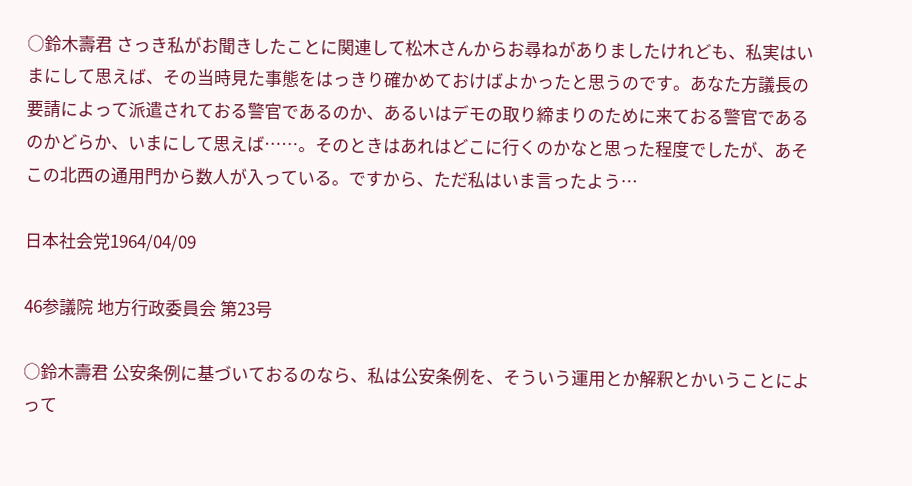○鈴木壽君 さっき私がお聞きしたことに関連して松木さんからお尋ねがありましたけれども、私実はいまにして思えば、その当時見た事態をはっきり確かめておけばよかったと思うのです。あなた方議長の要請によって派遣されておる警官であるのか、あるいはデモの取り締まりのために来ておる警官であるのかどらか、いまにして思えば……。そのときはあれはどこに行くのかなと思った程度でしたが、あそこの北西の通用門から数人が入っている。ですから、ただ私はいま言ったよう…

日本社会党1964/04/09

46参議院 地方行政委員会 第23号

○鈴木壽君 公安条例に基づいておるのなら、私は公安条例を、そういう運用とか解釈とかいうことによって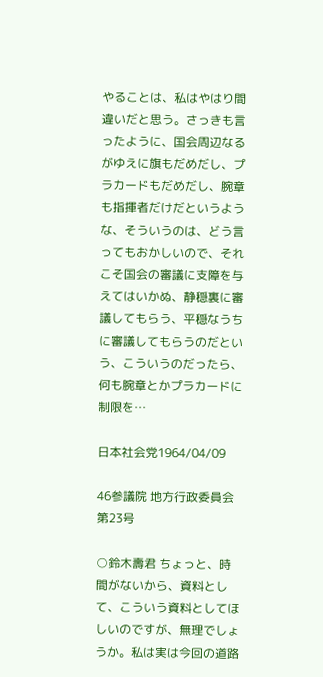やることは、私はやはり間違いだと思う。さっきも言ったように、国会周辺なるがゆえに旗もだめだし、プラカードもだめだし、腕章も指揮者だけだというような、そういうのは、どう言ってもおかしいので、それこそ国会の審議に支障を与えてはいかぬ、静穏裏に審議してもらう、平穏なうちに審議してもらうのだという、こういうのだったら、何も腕章とかプラカードに制限を…

日本社会党1964/04/09

46参議院 地方行政委員会 第23号

○鈴木壽君 ちょっと、時間がないから、資料として、こういう資料としてほしいのですが、無理でしょうか。私は実は今回の道路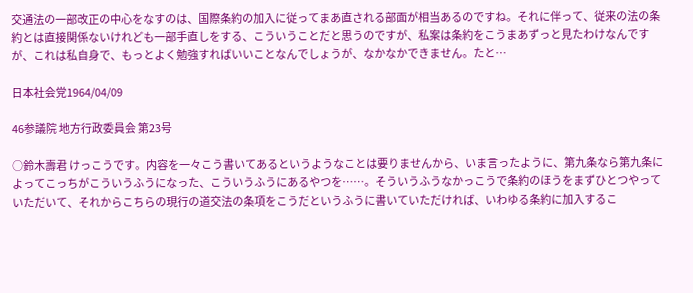交通法の一部改正の中心をなすのは、国際条約の加入に従ってまあ直される部面が相当あるのですね。それに伴って、従来の法の条約とは直接関係ないけれども一部手直しをする、こういうことだと思うのですが、私案は条約をこうまあずっと見たわけなんですが、これは私自身で、もっとよく勉強すればいいことなんでしょうが、なかなかできません。たと…

日本社会党1964/04/09

46参議院 地方行政委員会 第23号

○鈴木壽君 けっこうです。内容を一々こう書いてあるというようなことは要りませんから、いま言ったように、第九条なら第九条によってこっちがこういうふうになった、こういうふうにあるやつを……。そういうふうなかっこうで条約のほうをまずひとつやっていただいて、それからこちらの現行の道交法の条項をこうだというふうに書いていただければ、いわゆる条約に加入するこ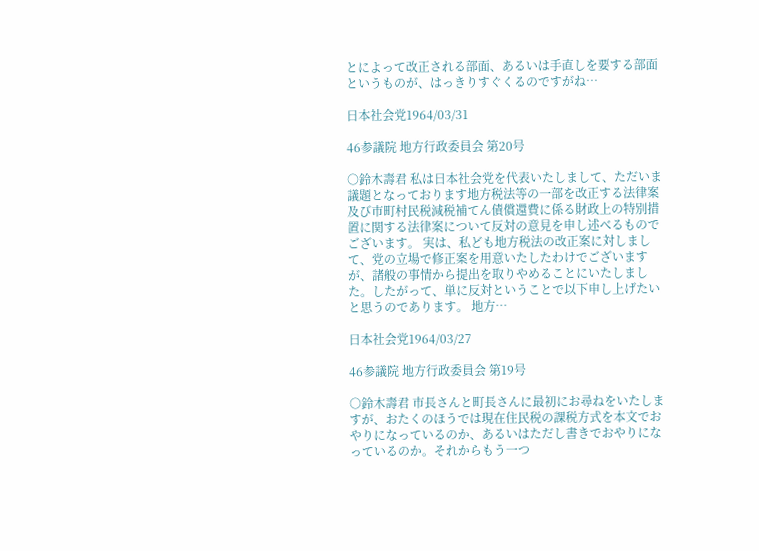とによって改正される部面、あるいは手直しを要する部面というものが、はっきりすぐくるのですがね…

日本社会党1964/03/31

46参議院 地方行政委員会 第20号

○鈴木壽君 私は日本社会党を代表いたしまして、ただいま議題となっております地方税法等の一部を改正する法律案及び市町村民税減税補てん債償還費に係る財政上の特別措置に関する法律案について反対の意見を申し述べるものでございます。 実は、私ども地方税法の改正案に対しまして、党の立場で修正案を用意いたしたわけでございますが、諸般の事情から提出を取りやめることにいたしました。したがって、単に反対ということで以下申し上げたいと思うのであります。 地方…

日本社会党1964/03/27

46参議院 地方行政委員会 第19号

○鈴木壽君 市長さんと町長さんに最初にお尋ねをいたしますが、おたくのほうでは現在住民税の課税方式を本文でおやりになっているのか、あるいはただし書きでおやりになっているのか。それからもう一つ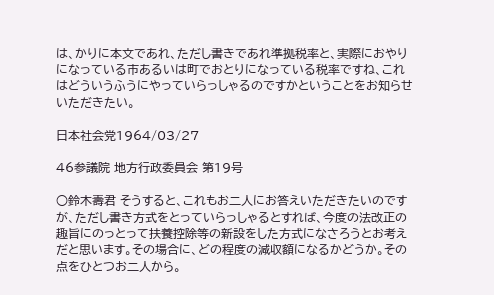は、かりに本文であれ、ただし書きであれ準拠税率と、実際におやりになっている市あるいは町でおとりになっている税率ですね、これはどういうふうにやっていらっしゃるのですかということをお知らせいただきたい。

日本社会党1964/03/27

46参議院 地方行政委員会 第19号

○鈴木壽君 そうすると、これもお二人にお答えいただきたいのですが、ただし書き方式をとっていらっしゃるとすれば、今度の法改正の趣旨にのっとって扶養控除等の新設をした方式になさろうとお考えだと思います。その場合に、どの程度の減収額になるかどうか。その点をひとつお二人から。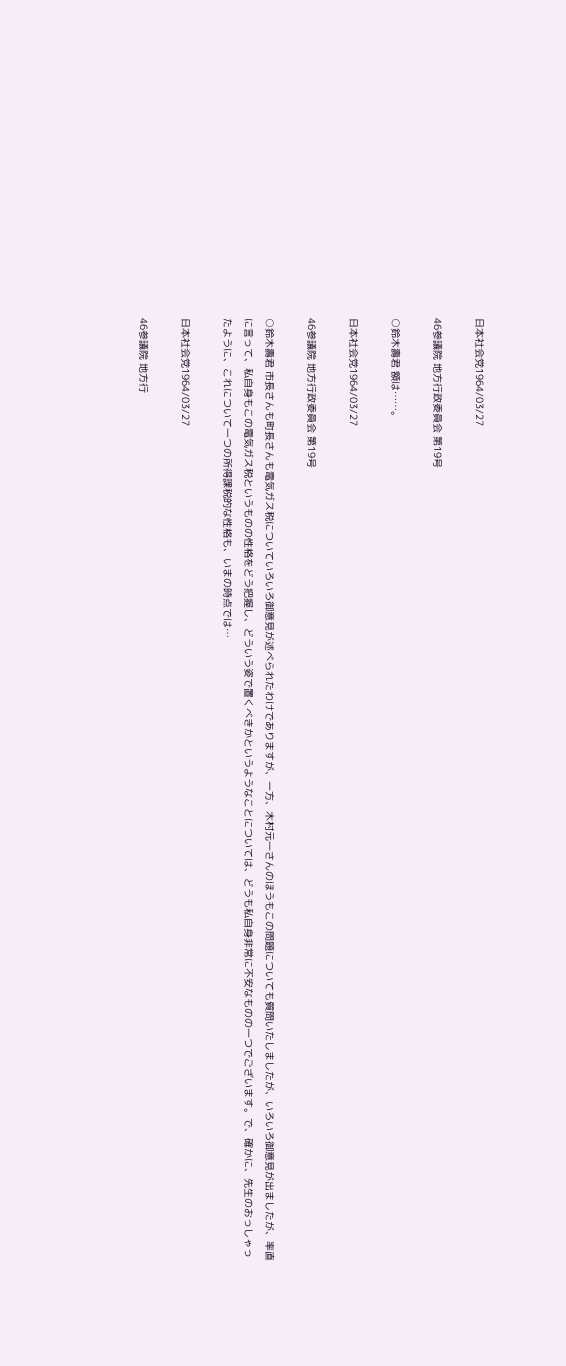日本社会党1964/03/27

46参議院 地方行政委員会 第19号

○鈴木壽君 額は……。

日本社会党1964/03/27

46参議院 地方行政委員会 第19号

○鈴木壽君 市長さんも町長さんも電気ガス税についていろいろ御意見が述べられたわけでありますが、一方、木村元一さんのほうもこの問題についても質問いたしましたが、いろいろ御意見が出ましたが、率直に言って、私自身もこの電気ガス税というものの性格をどう把握し、どういう姿で置くべきかというようなことについては、どうも私自身非常に不安なものの一つでございます。で、確かに、先生のおっしゃったように、これについて一つの所得課税的な性格も、いまの時点では…

日本社会党1964/03/27

46参議院 地方行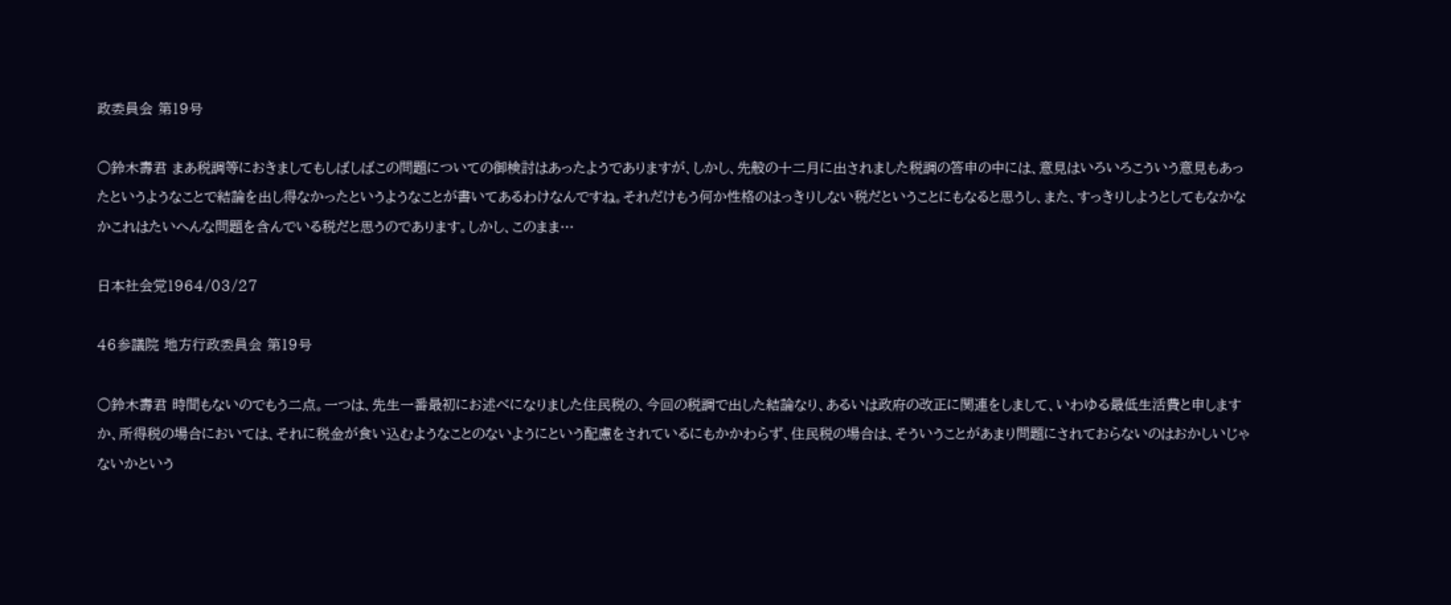政委員会 第19号

○鈴木壽君 まあ税調等におきましてもしばしばこの問題についての御検討はあったようでありますが、しかし、先般の十二月に出されました税調の答申の中には、意見はいろいろこういう意見もあったというようなことで結論を出し得なかったというようなことが書いてあるわけなんですね。それだけもう何か性格のはっきりしない税だということにもなると思うし、また、すっきりしようとしてもなかなかこれはたいへんな問題を含んでいる税だと思うのであります。しかし、このまま…

日本社会党1964/03/27

46参議院 地方行政委員会 第19号

○鈴木壽君 時間もないのでもう二点。一つは、先生一番最初にお述べになりました住民税の、今回の税調で出した結論なり、あるいは政府の改正に関連をしまして、いわゆる最低生活費と申しますか、所得税の場合においては、それに税金が食い込むようなことのないようにという配慮をされているにもかかわらず、住民税の場合は、そういうことがあまり問題にされておらないのはおかしいじゃないかという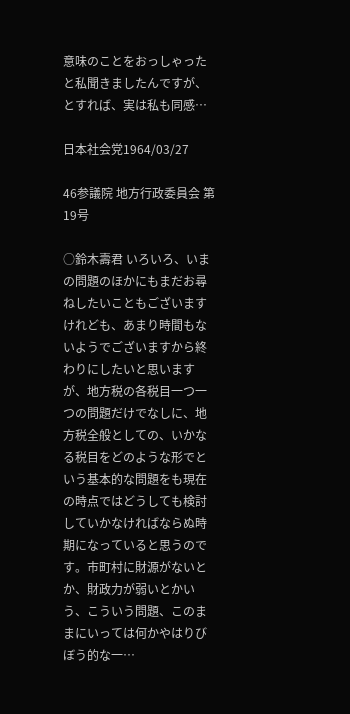意味のことをおっしゃったと私聞きましたんですが、とすれば、実は私も同感…

日本社会党1964/03/27

46参議院 地方行政委員会 第19号

○鈴木壽君 いろいろ、いまの問題のほかにもまだお尋ねしたいこともございますけれども、あまり時間もないようでございますから終わりにしたいと思いますが、地方税の各税目一つ一つの問題だけでなしに、地方税全般としての、いかなる税目をどのような形でという基本的な問題をも現在の時点ではどうしても検討していかなければならぬ時期になっていると思うのです。市町村に財源がないとか、財政力が弱いとかいう、こういう問題、このままにいっては何かやはりびぼう的な一…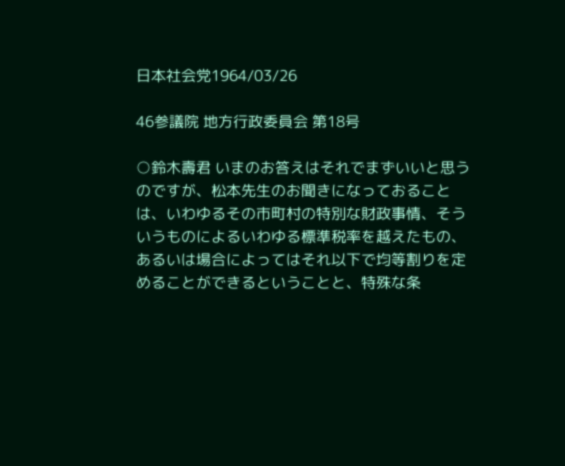日本社会党1964/03/26

46参議院 地方行政委員会 第18号

○鈴木壽君 いまのお答えはそれでまずいいと思うのですが、松本先生のお聞きになっておることは、いわゆるその市町村の特別な財政事情、そういうものによるいわゆる標準税率を越えたもの、あるいは場合によってはそれ以下で均等割りを定めることができるということと、特殊な条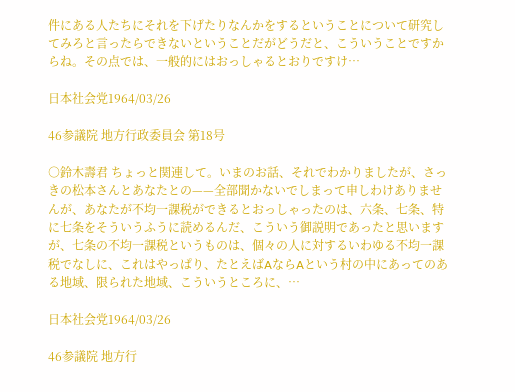件にある人たちにそれを下げたりなんかをするということについて研究してみろと言ったらできないということだがどうだと、こういうことですからね。その点では、一般的にはおっしゃるとおりですけ…

日本社会党1964/03/26

46参議院 地方行政委員会 第18号

○鈴木壽君 ちょっと関連して。いまのお話、それでわかりましたが、さっきの松本さんとあなたとの——全部聞かないでしまって申しわけありませんが、あなたが不均一課税ができるとおっしゃったのは、六条、七条、特に七条をそういうふうに読めるんだ、こういう御説明であったと思いますが、七条の不均一課税というものは、個々の人に対するいわゆる不均一課税でなしに、これはやっぱり、たとえばAならAという村の中にあってのある地域、限られた地域、こういうところに、…

日本社会党1964/03/26

46参議院 地方行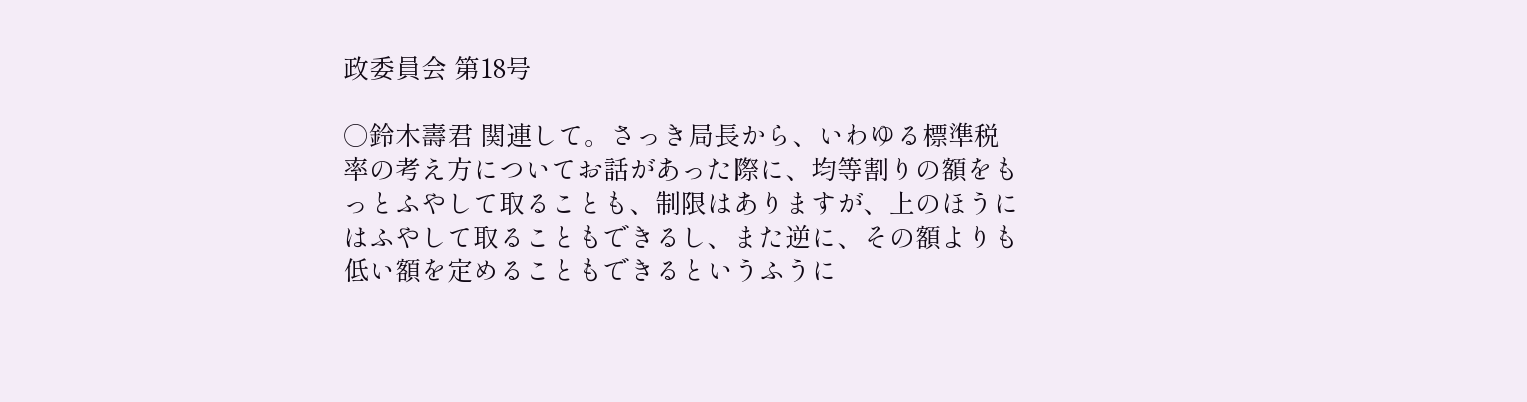政委員会 第18号

○鈴木壽君 関連して。さっき局長から、いわゆる標準税率の考え方についてお話があった際に、均等割りの額をもっとふやして取ることも、制限はありますが、上のほうにはふやして取ることもできるし、また逆に、その額よりも低い額を定めることもできるというふうに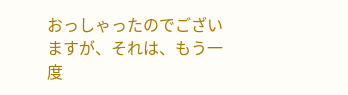おっしゃったのでございますが、それは、もう一度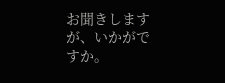お聞きしますが、いかがですか。